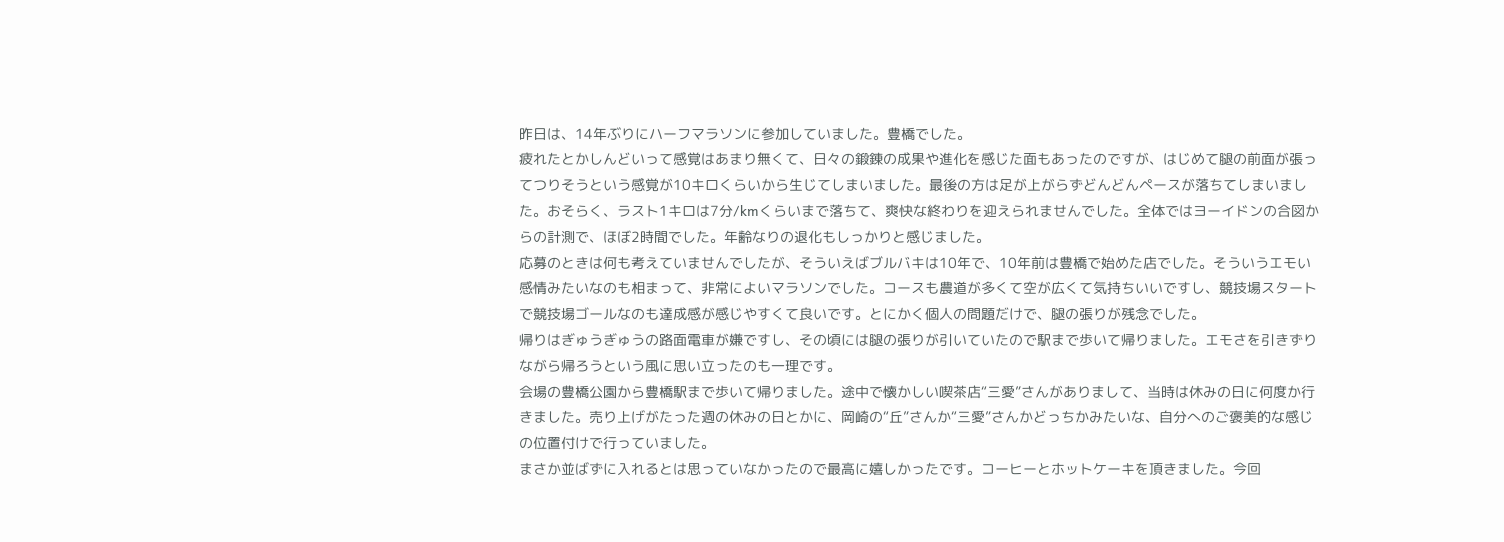昨日は、14年ぶりにハーフマラソンに参加していました。豊橋でした。
疲れたとかしんどいって感覚はあまり無くて、日々の鍛錬の成果や進化を感じた面もあったのですが、はじめて腿の前面が張ってつりそうという感覚が10キロくらいから生じてしまいました。最後の方は足が上がらずどんどんペースが落ちてしまいました。おそらく、ラスト1キロは7分/kmくらいまで落ちて、爽快な終わりを迎えられませんでした。全体ではヨーイドンの合図からの計測で、ほぼ2時間でした。年齢なりの退化もしっかりと感じました。
応募のときは何も考えていませんでしたが、そういえばブルバキは10年で、10年前は豊橋で始めた店でした。そういうエモい感情みたいなのも相まって、非常によいマラソンでした。コースも農道が多くて空が広くて気持ちいいですし、競技場スタートで競技場ゴールなのも達成感が感じやすくて良いです。とにかく個人の問題だけで、腿の張りが残念でした。
帰りはぎゅうぎゅうの路面電車が嫌ですし、その頃には腿の張りが引いていたので駅まで歩いて帰りました。エモさを引きずりながら帰ろうという風に思い立ったのも一理です。
会場の豊橋公園から豊橋駅まで歩いて帰りました。途中で懐かしい喫茶店“三愛”さんがありまして、当時は休みの日に何度か行きました。売り上げがたった週の休みの日とかに、岡崎の“丘”さんか“三愛”さんかどっちかみたいな、自分へのご褒美的な感じの位置付けで行っていました。
まさか並ばずに入れるとは思っていなかったので最高に嬉しかったです。コーヒーとホットケーキを頂きました。今回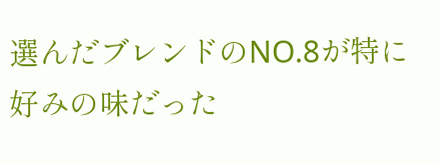選んだブレンドのNO.8が特に好みの味だった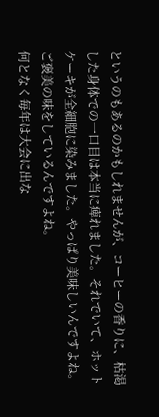というのもあるのかもしれませんが、コーヒーの香りに、枯渇した身体での一口目は本当に痺れました。それでいて、ホットケーキが全細胞に染みました。やっぱり美味しいんですよね。ご褒美の味をしているんですよね。
何となく毎年は大会に出な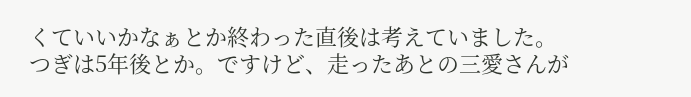くていいかなぁとか終わった直後は考えていました。つぎは5年後とか。ですけど、走ったあとの三愛さんが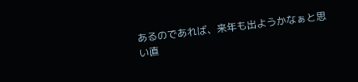あるのであれば、来年も出ようかなぁと思い直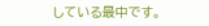している最中です。